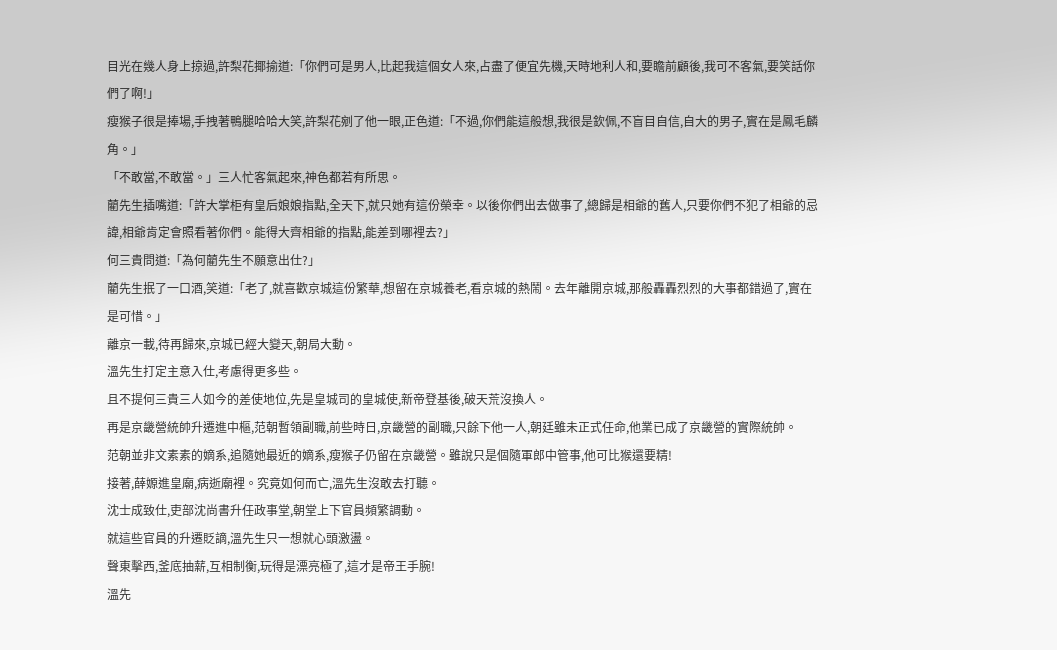目光在幾人身上掠過,許梨花揶揄道:「你們可是男人,比起我這個女人來,占盡了便宜先機,天時地利人和,要瞻前顧後,我可不客氣,要笑話你們了啊!」
瘦猴子很是捧場,手拽著鴨腿哈哈大笑,許梨花剜了他一眼,正色道:「不過,你們能這般想,我很是欽佩,不盲目自信,自大的男子,實在是鳳毛麟角。」
「不敢當,不敢當。」三人忙客氣起來,神色都若有所思。
藺先生插嘴道:「許大掌柜有皇后娘娘指點,全天下,就只她有這份榮幸。以後你們出去做事了,總歸是相爺的舊人,只要你們不犯了相爺的忌諱,相爺肯定會照看著你們。能得大齊相爺的指點,能差到哪裡去?」
何三貴問道:「為何藺先生不願意出仕?」
藺先生抿了一口酒,笑道:「老了,就喜歡京城這份繁華,想留在京城養老,看京城的熱鬧。去年離開京城,那般轟轟烈烈的大事都錯過了,實在是可惜。」
離京一載,待再歸來,京城已經大變天,朝局大動。
溫先生打定主意入仕,考慮得更多些。
且不提何三貴三人如今的差使地位,先是皇城司的皇城使,新帝登基後,破天荒沒換人。
再是京畿營統帥升遷進中樞,范朝暫領副職,前些時日,京畿營的副職,只餘下他一人,朝廷雖未正式任命,他業已成了京畿營的實際統帥。
范朝並非文素素的嫡系,追隨她最近的嫡系,瘦猴子仍留在京畿營。雖說只是個隨軍郎中管事,他可比猴還要精!
接著,薛嫄進皇廟,病逝廟裡。究竟如何而亡,溫先生沒敢去打聽。
沈士成致仕,吏部沈尚書升任政事堂,朝堂上下官員頻繁調動。
就這些官員的升遷貶謫,溫先生只一想就心頭激盪。
聲東擊西,釜底抽薪,互相制衡,玩得是漂亮極了,這才是帝王手腕!
溫先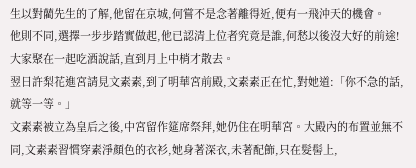生以對藺先生的了解,他留在京城,何嘗不是念著離得近,便有一飛沖天的機會。
他則不同,選擇一步步踏實做起,他已認清上位者究竟是誰,何愁以後沒大好的前途!
大家聚在一起吃酒說話,直到月上中梢才散去。
翌日許梨花進宮請見文素素,到了明華宮前殿,文素素正在忙,對她道:「你不急的話,就等一等。」
文素素被立為皇后之後,中宮留作筵席祭拜,她仍住在明華宮。大殿內的布置並無不同,文素素習慣穿素淨顏色的衣衫,她身著深衣,未著配飾,只在髮髻上,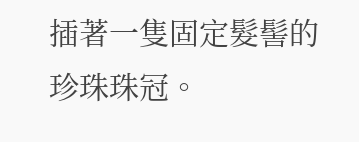插著一隻固定髮髻的珍珠珠冠。